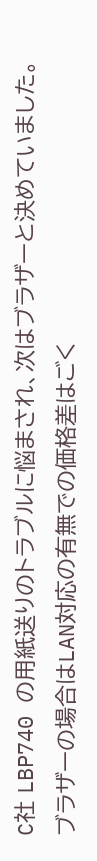C社 LBP740 の用紙送りのトラブルに悩まされ、次はブラザーと決めていました。
ブラザーの場合はLAN対応の有無での価格差はごく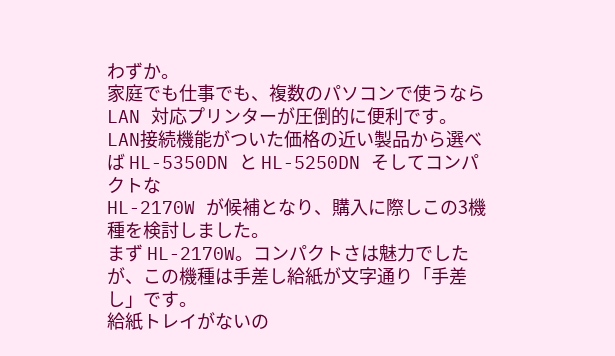わずか。
家庭でも仕事でも、複数のパソコンで使うなら LAN 対応プリンターが圧倒的に便利です。
LAN接続機能がついた価格の近い製品から選べば HL-5350DN と HL-5250DN そしてコンパクトな
HL-2170W が候補となり、購入に際しこの3機種を検討しました。
まず HL-2170W。コンパクトさは魅力でしたが、この機種は手差し給紙が文字通り「手差し」です。
給紙トレイがないの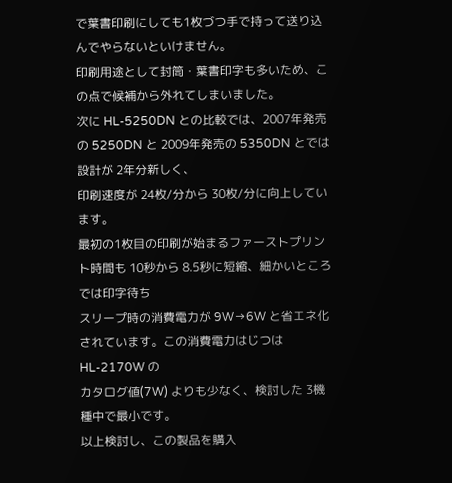で葉書印刷にしても1枚づつ手で持って送り込んでやらないといけません。
印刷用途として封筒・葉書印字も多いため、この点で候補から外れてしまいました。
次に HL-5250DN との比較では、2007年発売の 5250DN と 2009年発売の 5350DN とでは設計が 2年分新しく、
印刷速度が 24枚/分から 30枚/分に向上しています。
最初の1枚目の印刷が始まるファーストプリント時間も 10秒から 8.5秒に短縮、細かいところでは印字待ち
スリープ時の消費電力が 9W→6W と省エネ化されています。この消費電力はじつは HL-2170W の
カタログ値(7W) よりも少なく、検討した 3機種中で最小です。
以上検討し、この製品を購入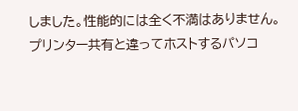しました。性能的には全く不満はありません。
プリンター共有と違ってホストするパソコ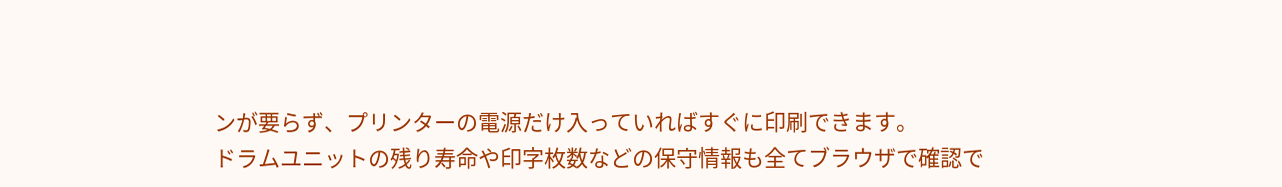ンが要らず、プリンターの電源だけ入っていればすぐに印刷できます。
ドラムユニットの残り寿命や印字枚数などの保守情報も全てブラウザで確認で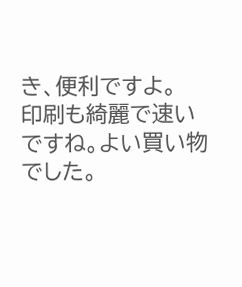き、便利ですよ。
印刷も綺麗で速いですね。よい買い物でした。